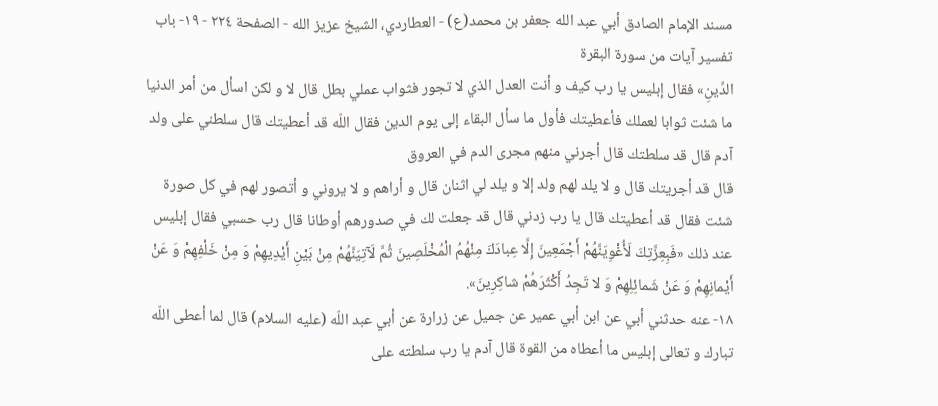مسند الإمام الصادق أبي عبد الله جعفر بن محمد(ع) - العطاردي، الشيخ عزيز الله - الصفحة ٢٢٤ - ١٩- باب تفسير آيات من سورة البقرة
الدِّينِ» فقال إبليس يا رب كيف و أنت العدل الذي لا تجور فثواب عملي بطل قال لا و لكن اسأل من أمر الدنيا ما شئت ثوابا لعملك فأعطيتك فأول ما سأل البقاء إلى يوم الدين فقال اللّه قد أعطيتك قال سلطني على ولد آدم قال قد سلطتك قال أجرني منهم مجرى الدم في العروق
قال قد أجريتك قال و لا يلد لهم ولد إلا و يلد لي اثنان قال و أراهم و لا يروني و أتصور لهم في كل صورة شئت فقال قد أعطيتك قال يا رب زدني قال قد جعلت لك في صدورهم أوطانا قال رب حسبي فقال إبليس عند ذلك «فَبِعِزَّتِكَ لَأُغْوِيَنَّهُمْ أَجْمَعِينَ إِلَّا عِبادَكَ مِنْهُمُ الْمُخْلَصِينَ ثُمَّ لَآتِيَنَّهُمْ مِنْ بَيْنِ أَيْدِيهِمْ وَ مِنْ خَلْفِهِمْ وَ عَنْ أَيْمانِهِمْ وَ عَنْ شَمائِلِهِمْ وَ لا تَجِدُ أَكْثَرَهُمْ شاكِرِينَ».
١٨- عنه حدثني أبي عن ابن أبي عمير عن جميل عن زرارة عن أبي عبد اللّه (عليه السلام) قال لما أعطى اللّه تبارك و تعالى إبليس ما أعطاه من القوة قال آدم يا رب سلطته على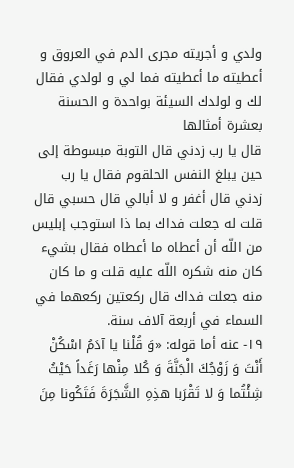ولدي و أجريته مجرى الدم في العروق و أعطيته ما أعطيته فما لي و لولدي فقال لك و لولدك السيئة بواحدة و الحسنة بعشرة أمثالها
قال يا رب زدني قال التوبة مبسوطة إلى حين يبلغ النفس الحلقوم فقال يا رب زدني قال أغفر و لا أبالي قال حسبي قال قلت له جعلت فداك بما ذا استوجب إبليس من اللّه أن أعطاه ما أعطاه فقال بشيء كان منه شكره اللّه عليه قلت و ما كان منه جعلت فداك قال ركعتين ركعهما في السماء في أربعة آلاف سنة.
١٩- عنه أما قوله: «وَ قُلْنا يا آدَمُ اسْكُنْ أَنْتَ وَ زَوْجُكَ الْجَنَّةَ وَ كُلا مِنْها رَغَداً حَيْثُ شِئْتُما وَ لا تَقْرَبا هذِهِ الشَّجَرَةَ فَتَكُونا مِنَ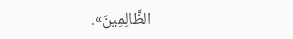الظَّالِمِينَ».